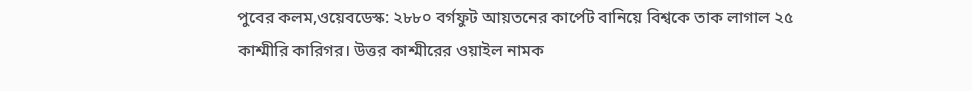পুবের কলম,ওয়েবডেস্ক: ২৮৮০ বর্গফুট আয়তনের কার্পেট বানিয়ে বিশ্বকে তাক লাগাল ২৫ কাশ্মীরি কারিগর। উত্তর কাশ্মীরের ওয়াইল নামক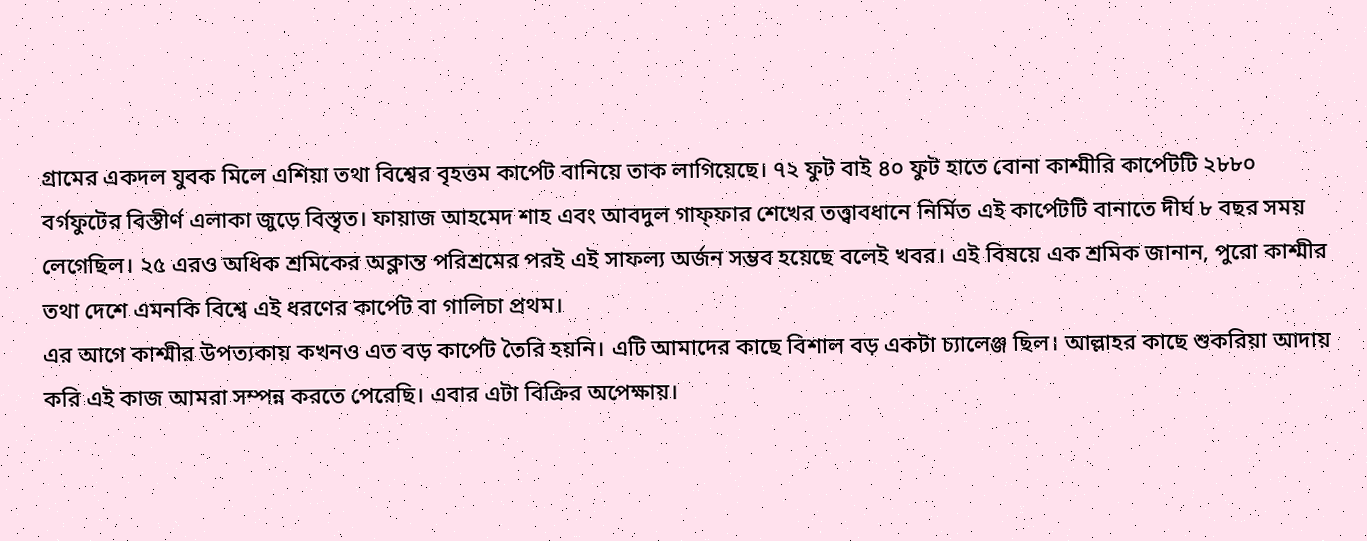গ্রামের একদল যুবক মিলে এশিয়া তথা বিশ্বের বৃহত্তম কার্পেট বানিয়ে তাক লাগিয়েছে। ৭২ ফুট বাই ৪০ ফুট হাতে বোনা কাশ্মীরি কার্পেটটি ২৮৮০ বর্গফুটের বিস্তীর্ণ এলাকা জুড়ে বিস্তৃত। ফায়াজ আহমেদ শাহ এবং আবদুল গাফ্ফার শেখের তত্ত্বাবধানে নির্মিত এই কার্পেটটি বানাতে দীর্ঘ ৮ বছর সময় লেগেছিল। ২৫ এরও অধিক শ্রমিকের অক্লান্ত পরিশ্রমের পরই এই সাফল্য অর্জন সম্ভব হয়েছে বলেই খবর। এই বিষয়ে এক শ্রমিক জানান, পুরো কাশ্মীর তথা দেশে এমনকি বিশ্বে এই ধরণের কার্পেট বা গালিচা প্রথম।
এর আগে কাশ্মীর উপত্যকায় কখনও এত বড় কার্পেট তৈরি হয়নি। এটি আমাদের কাছে বিশাল বড় একটা চ্যালেঞ্জ ছিল। আল্লাহর কাছে শুকরিয়া আদায় করি এই কাজ আমরা সম্পন্ন করতে পেরেছি। এবার এটা বিক্রির অপেক্ষায়।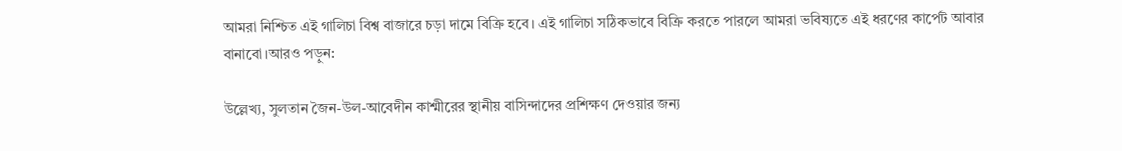আমরা নিশ্চিত এই গালিচা বিশ্ব বাজারে চড়া দামে বিক্রি হবে। এই গালিচা সঠিকভাবে বিক্রি করতে পারলে আমরা ভবিষ্যতে এই ধরণের কার্পেট আবার বানাবো।আরও পড়ুন:

উল্লেখ্য, সুলতান জৈন-উল-আবেদীন কাশ্মীরের স্থানীয় বাসিন্দাদের প্রশিক্ষণ দেওয়ার জন্য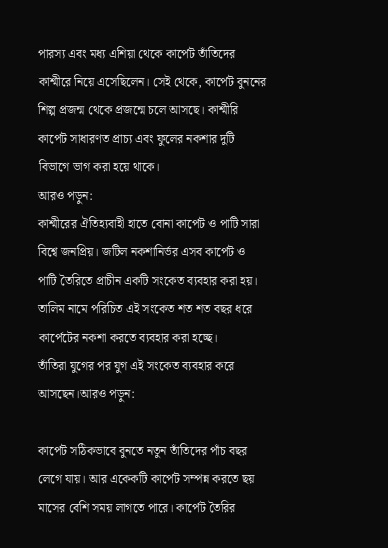পারস্য এবং মধ্য এশিয়া থেকে কার্পেট তাঁতিদের কাশ্মীরে নিয়ে এসেছিলেন। সেই থেকে, কার্পেট বুননের শিল্প প্রজন্ম থেকে প্রজন্মে চলে আসছে। কাশ্মীরি কার্পেট সাধারণত প্রাচ্য এবং ফুলের নকশার দুটি বিভাগে ভাগ করা হয়ে থাকে।
আরও পড়ুন:
কাশ্মীরের ঐতিহ্যবাহী হাতে বোনা কার্পেট ও পাটি সারা বিশ্বে জনপ্রিয়। জটিল নকশানির্ভর এসব কার্পেট ও পাটি তৈরিতে প্রাচীন একটি সংকেত ব্যবহার করা হয়। তালিম নামে পরিচিত এই সংকেত শত শত বছর ধরে কার্পেটের নকশা করতে ব্যবহার করা হচ্ছে।
তাঁতিরা যুগের পর যুগ এই সংকেত ব্যবহার করে আসছেন।আরও পড়ুন:

কার্পেট সঠিকভাবে বুনতে নতুন তাঁতিদের পাঁচ বছর লেগে যায়। আর একেকটি কার্পেট সম্পন্ন করতে ছয় মাসের বেশি সময় লাগতে পারে। কার্পেট তৈরির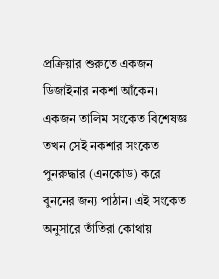প্রক্রিয়ার শুরুতে একজন ডিজাইনার নকশা আঁকেন। একজন তালিম সংকেত বিশেষজ্ঞ তখন সেই নকশার সংকেত পুনরুদ্ধার (এনকোড) করে বুননের জন্য পাঠান। এই সংকেত অনুসারে তাঁতিরা কোথায়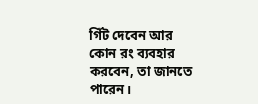গিঁট দেবেন আর কোন রং ব্যবহার করবেন, তা জানতে পারেন।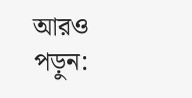আরও পড়ুন: